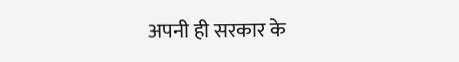अपनी ही सरकार के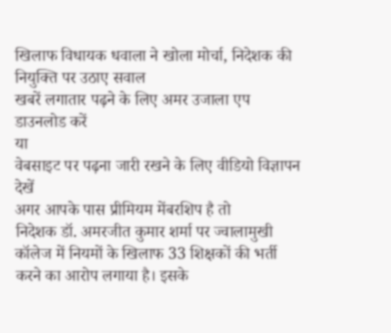खिलाफ विधायक धवाला ने खोला मोर्चा, निदेशक की नियुक्ति पर उठाए सवाल
खबरें लगातार पढ़ने के लिए अमर उजाला एप डाउनलोड करें
या
वेबसाइट पर पढ़ना जारी रखने के लिए वीडियो विज्ञापन देखें
अगर आपके पास प्रीमियम मेंबरशिप है तो
निदेशक डॉ. अमरजीत कुमार शर्मा पर ज्वालामुखी कॉलेज में नियमों के खिलाफ 33 शिक्षकों की भर्ती करने का आरोप लगाया है। इसके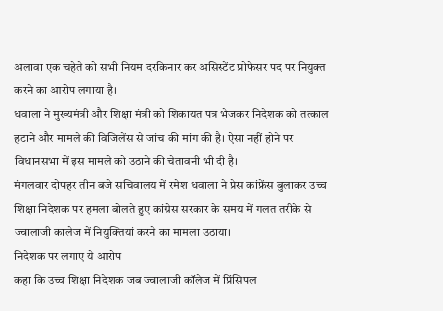अलावा एक चहेते को सभी नियम दरकिनार कर असिस्टेंट प्रोफेसर पद पर नियुक्त करने का आरोप लगाया है।
धवाला ने मुख्यमंत्री और शिक्षा मंत्री को शिकायत पत्र भेजकर निदेशक को तत्काल हटाने और मामले की विजिलेंस से जांच की मांग की है। ऐसा नहीं होने पर विधानसभा में इस मामले को उठाने की चेतावनी भी दी है।
मंगलवार दोपहर तीन बजे सचिवालय में रमेश धवाला ने प्रेस कांफ्रेंस बुलाकर उच्च शिक्षा निदेशक पर हमला बोलते हुए कांग्रेस सरकार के समय में गलत तरीके से ज्वालाजी कालेज में नियुक्तियां करने का मामला उठाया।
निदेशक पर लगाए ये आरोप
कहा कि उच्च शिक्षा निदेशक जब ज्वालाजी कॉलेज में प्रिंसिपल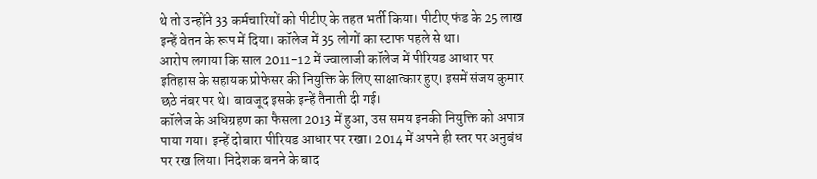थे तो उन्होंने 33 कर्मचारियों को पीटीए के तहत भर्ती किया। पीटीए फंड के 25 लाख इन्हें वेतन के रूप में दिया। कॉलेज में 35 लोगों का स्टाफ पहले से था।
आरोप लगाया कि साल 2011-12 में ज्वालाजी कॉलेज में पीरियड आधार पर इतिहास के सहायक प्रोफेसर की नियुक्ति के लिए साक्षात्कार हुए। इसमें संजय कुमार छठे नंबर पर थे। बावजूद इसके इन्हें तैनाती दी गई।
कॉलेज के अधिग्रहण का फैसला 2013 में हुआ, उस समय इनकी नियुक्ति को अपात्र पाया गया। इन्हें दोबारा पीरियड आधार पर रखा। 2014 में अपने ही स्तर पर अनुबंध पर रख लिया। निदेशक बनने के बाद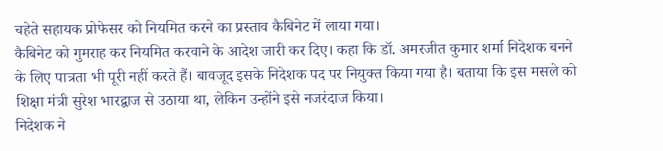चहेते सहायक प्रोफेसर को नियमित करने का प्रस्ताव कैबिनेट में लाया गया।
कैबिनेट को गुमराह कर नियमित करवाने के आदेश जारी कर दिए। कहा कि डॉ. अमरजीत कुमार शर्मा निदेशक बनने के लिए पात्रता भी पूरी नहीं करते हैं। बावजूद इसके निदेशक पद पर नियुक्त किया गया है। बताया कि इस मसले को शिक्षा मंत्री सुरेश भारद्वाज से उठाया था, लेकिन उन्होंने इसे नजरंदाज किया।
निदेशक ने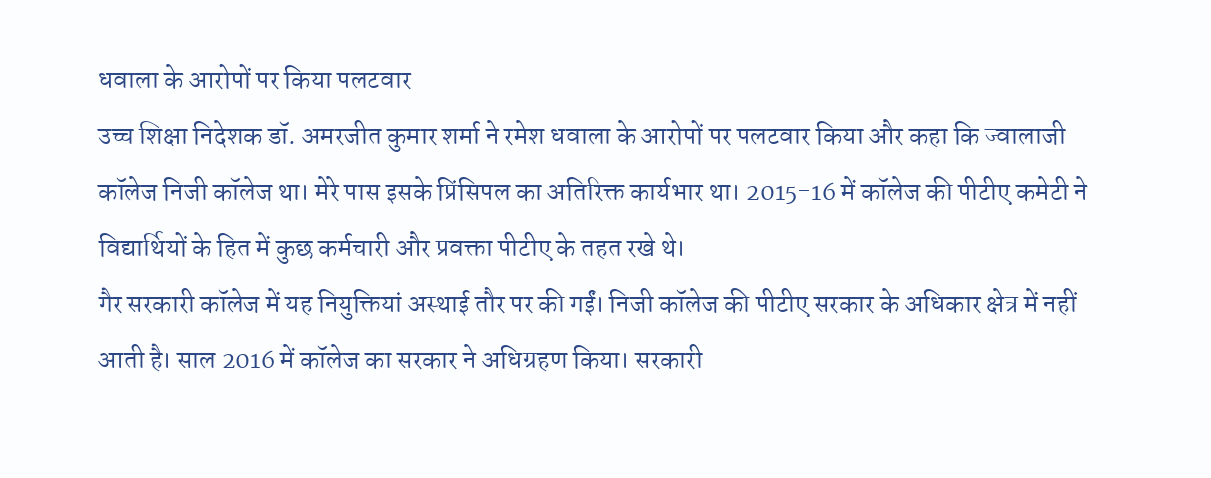धवाला के आरोपों पर किया पलटवार
उच्च शिक्षा निदेशक डॉ. अमरजीत कुमार शर्मा ने रमेश धवाला के आरोपों पर पलटवार किया और कहा कि ज्वालाजी कॉलेज निजी कॉलेज था। मेरे पास इसके प्रिंसिपल का अतिरिक्त कार्यभार था। 2015-16 में कॉलेज की पीटीए कमेटी ने विद्यार्थियों के हित में कुछ कर्मचारी और प्रवक्ता पीटीए के तहत रखे थे।
गैर सरकारी कॉलेज में यह नियुक्तियां अस्थाई तौर पर की गईं। निजी कॉलेज की पीटीए सरकार के अधिकार क्षेत्र में नहीं आती है। साल 2016 में कॉलेज का सरकार ने अधिग्रहण किया। सरकारी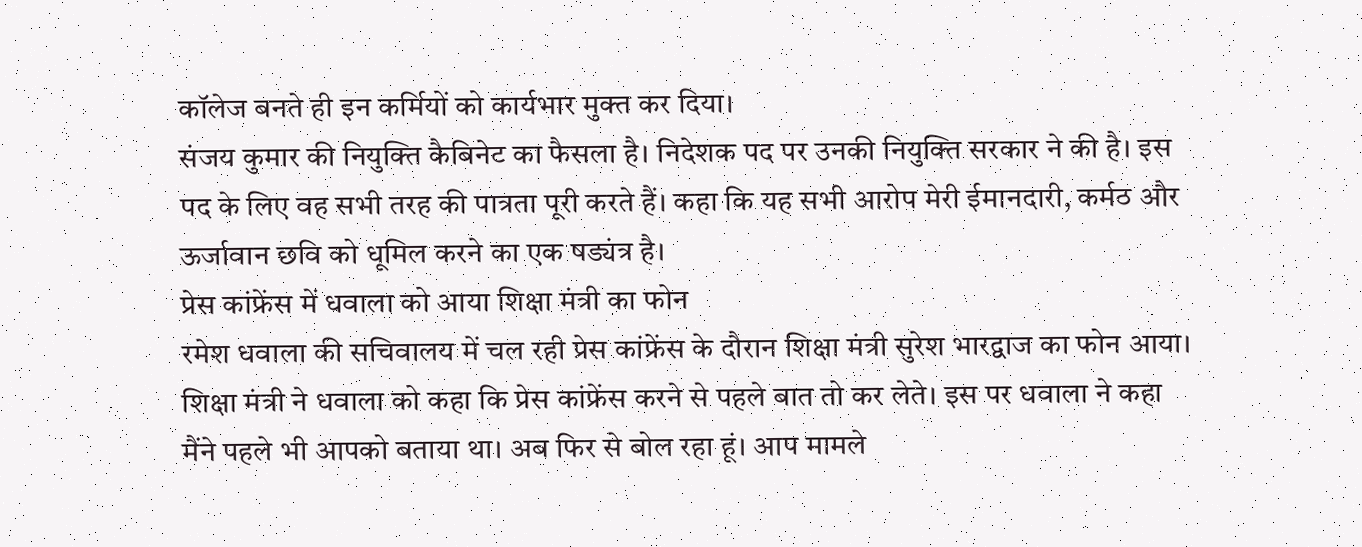कॉलेज बनते ही इन कर्मियों को कार्यभार मुक्त कर दिया।
संजय कुमार की नियुक्ति कैबिनेट का फैसला है। निदेशक पद पर उनकी नियुक्ति सरकार ने की है। इस पद के लिए वह सभी तरह की पात्रता पूरी करते हैं। कहा कि यह सभी आरोप मेरी ईमानदारी, कर्मठ और ऊर्जावान छवि को धूमिल करने का एक षड्यंत्र है।
प्रेस कांफ्रेंस में धवाला को आया शिक्षा मंत्री का फोन
रमेश धवाला की सचिवालय में चल रही प्रेस कांफ्रेंस के दौरान शिक्षा मंत्री सुरेश भारद्वाज का फोन आया। शिक्षा मंत्री ने धवाला को कहा कि प्रेस कांफ्रेंस करने से पहले बात तो कर लेते। इस पर धवाला ने कहा मैंने पहले भी आपको बताया था। अब फिर से बोल रहा हूं। आप मामले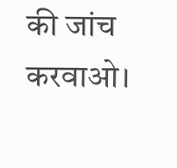की जांच करवाओ।